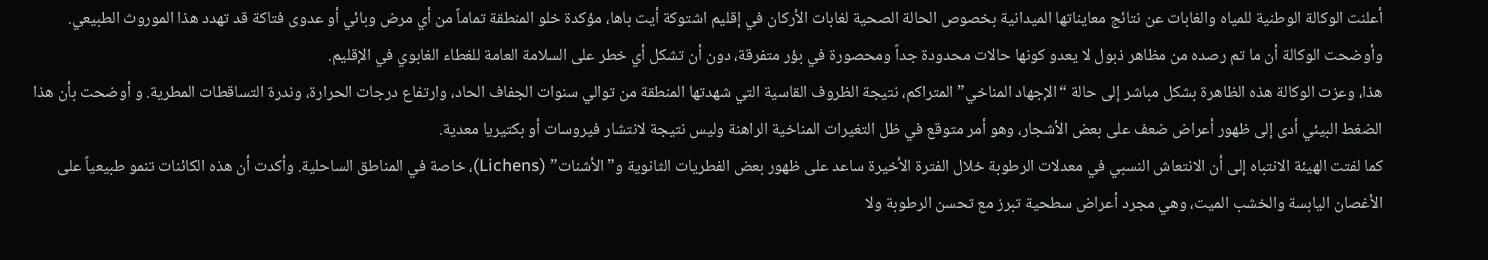أعلنت الوكالة الوطنية للمياه والغابات عن نتائج معايناتها الميدانية بخصوص الحالة الصحية لغابات الأركان في إقليم اشتوكة أيت باها، مؤكدة خلو المنطقة تماماً من أي مرض وبائي أو عدوى فتاكة قد تهدد هذا الموروث الطبيعي. وأوضحت الوكالة أن ما تم رصده من مظاهر ذبول لا يعدو كونها حالات محدودة جداً ومحصورة في بؤر متفرقة، دون أن تشكل أي خطر على السلامة العامة للغطاء الغابوي في الإقليم.
هذا، وعزت الوكالة هذه الظاهرة بشكل مباشر إلى حالة “الإجهاد المناخي” المتراكم، نتيجة الظروف القاسية التي شهدتها المنطقة من توالي سنوات الجفاف الحاد، وارتفاع درجات الحرارة، وندرة التساقطات المطرية. و أوضحت بأن هذا الضغط البيئي أدى إلى ظهور أعراض ضعف على بعض الأشجار، وهو أمر متوقع في ظل التغيرات المناخية الراهنة وليس نتيجة لانتشار فيروسات أو بكتيريا معدية.
كما لفتت الهيئة الانتباه إلى أن الانتعاش النسبي في معدلات الرطوبة خلال الفترة الأخيرة ساعد على ظهور بعض الفطريات الثانوية و”الأشنات” (Lichens)، خاصة في المناطق الساحلية. وأكدت أن هذه الكائنات تنمو طبيعياً على الأغصان اليابسة والخشب الميت، وهي مجرد أعراض سطحية تبرز مع تحسن الرطوبة ولا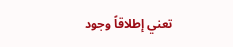تعني إطلاقاً وجود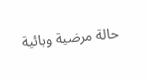حالة مرضية وبائية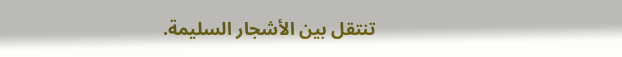تنتقل بين الأشجار السليمة.